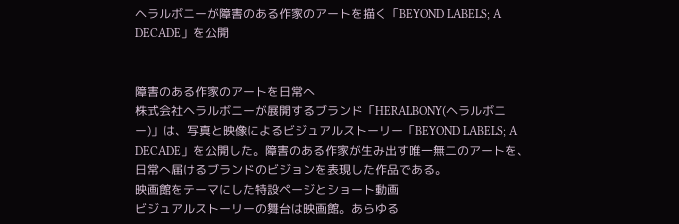ヘラルボニーが障害のある作家のアートを描く「BEYOND LABELS; A DECADE」を公開


障害のある作家のアートを日常へ
株式会社ヘラルボニーが展開するブランド「HERALBONY(ヘラルボニー)」は、写真と映像によるビジュアルストーリー「BEYOND LABELS; A DECADE」を公開した。障害のある作家が生み出す唯一無二のアートを、日常へ届けるブランドのビジョンを表現した作品である。
映画館をテーマにした特設ページとショート動画
ビジュアルストーリーの舞台は映画館。あらゆる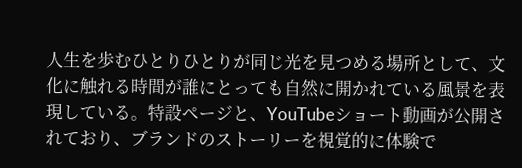人生を歩むひとりひとりが同じ光を見つめる場所として、文化に触れる時間が誰にとっても自然に開かれている風景を表現している。特設ページと、YouTubeショート動画が公開されており、ブランドのストーリーを視覚的に体験で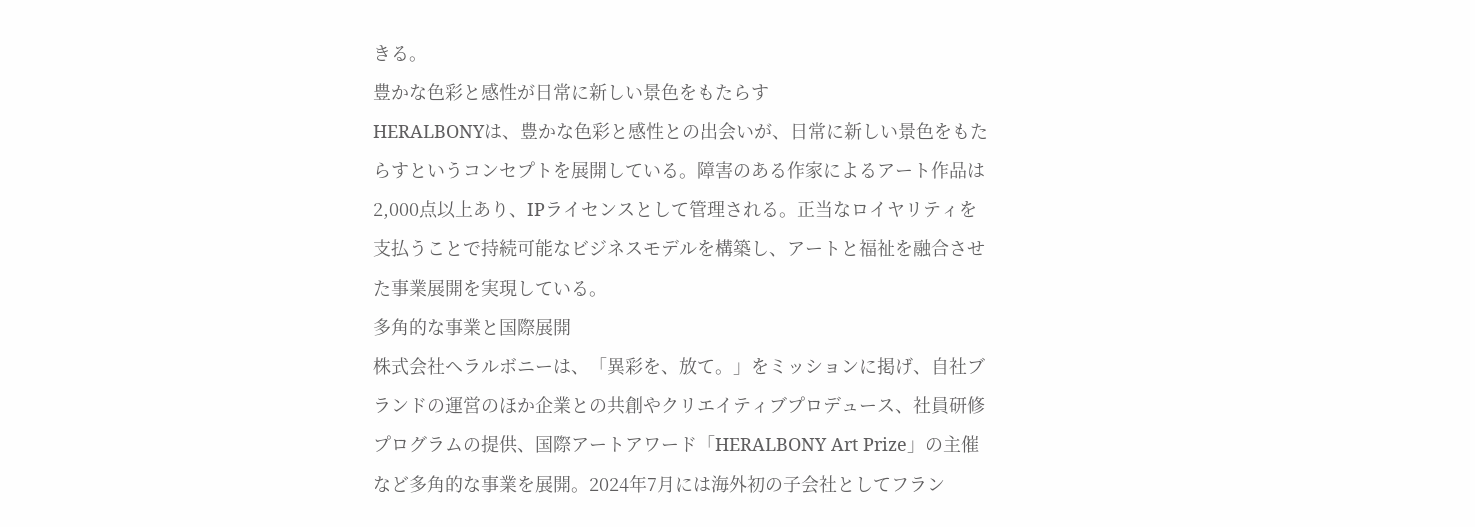きる。
豊かな色彩と感性が日常に新しい景色をもたらす
HERALBONYは、豊かな色彩と感性との出会いが、日常に新しい景色をもたらすというコンセプトを展開している。障害のある作家によるアート作品は2,000点以上あり、IPライセンスとして管理される。正当なロイヤリティを支払うことで持続可能なビジネスモデルを構築し、アートと福祉を融合させた事業展開を実現している。
多角的な事業と国際展開
株式会社ヘラルボニーは、「異彩を、放て。」をミッションに掲げ、自社ブランドの運営のほか企業との共創やクリエイティブプロデュース、社員研修プログラムの提供、国際アートアワード「HERALBONY Art Prize」の主催など多角的な事業を展開。2024年7月には海外初の子会社としてフラン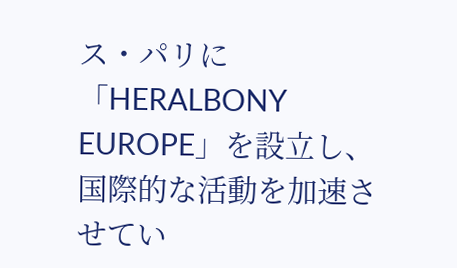ス・パリに「HERALBONY EUROPE」を設立し、国際的な活動を加速させてい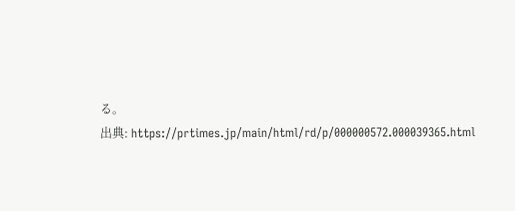る。
出典: https://prtimes.jp/main/html/rd/p/000000572.000039365.html